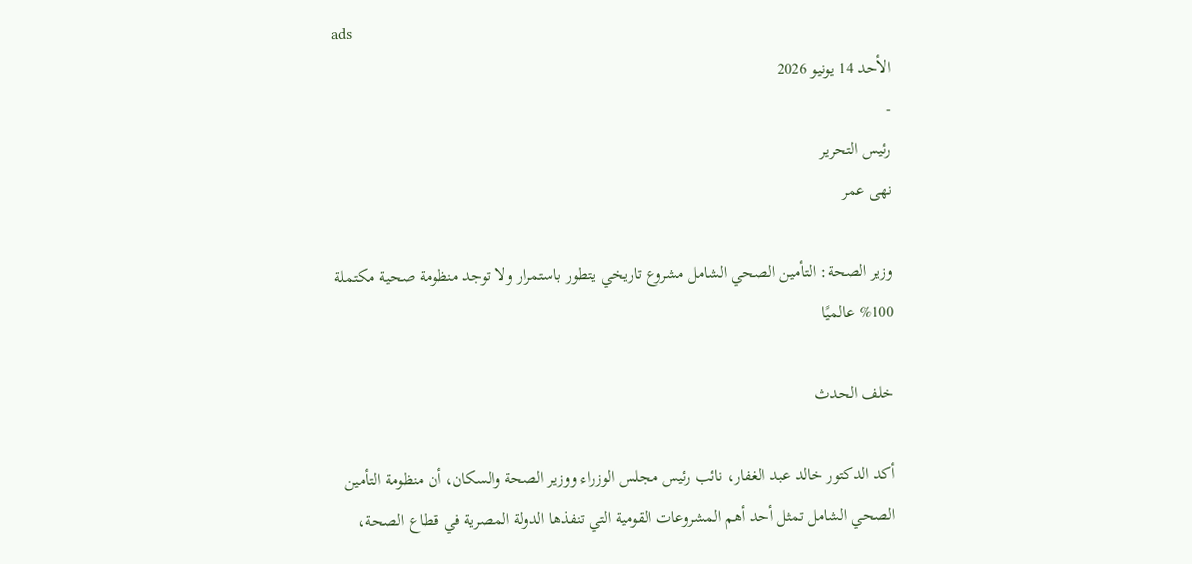ads
الأحد 14 يونيو 2026
-
رئيس التحرير
نهى عمر

وزير الصحة: التأمين الصحي الشامل مشروع تاريخي يتطور باستمرار ولا توجد منظومة صحية مكتملة 100% عالميًا

خلف الحدث

أكد الدكتور خالد عبد الغفار، نائب رئيس مجلس الوزراء ووزير الصحة والسكان، أن منظومة التأمين الصحي الشامل تمثل أحد أهم المشروعات القومية التي تنفذها الدولة المصرية في قطاع الصحة،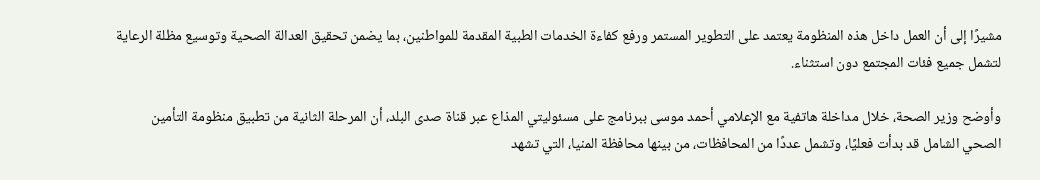مشيرًا إلى أن العمل داخل هذه المنظومة يعتمد على التطوير المستمر ورفع كفاءة الخدمات الطبية المقدمة للمواطنين، بما يضمن تحقيق العدالة الصحية وتوسيع مظلة الرعاية لتشمل جميع فئات المجتمع دون استثناء.

وأوضح وزير الصحة، خلال مداخلة هاتفية مع الإعلامي أحمد موسى ببرنامج على مسئوليتي المذاع عبر قناة صدى البلد، أن المرحلة الثانية من تطبيق منظومة التأمين الصحي الشامل قد بدأت فعليًا، وتشمل عددًا من المحافظات، من بينها محافظة المنيا، التي تشهد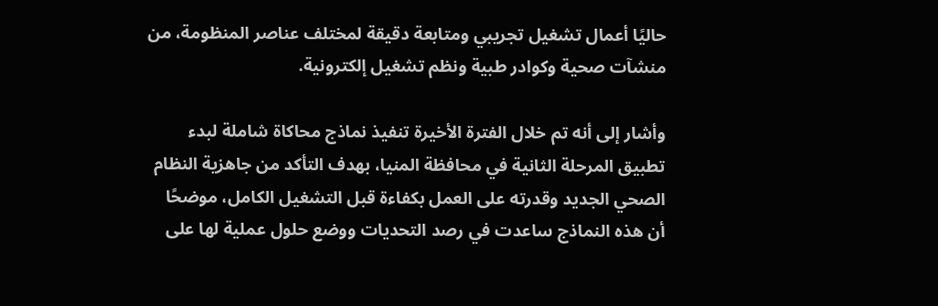حاليًا أعمال تشغيل تجريبي ومتابعة دقيقة لمختلف عناصر المنظومة، من منشآت صحية وكوادر طبية ونظم تشغيل إلكترونية.

وأشار إلى أنه تم خلال الفترة الأخيرة تنفيذ نماذج محاكاة شاملة لبدء تطبيق المرحلة الثانية في محافظة المنيا، بهدف التأكد من جاهزية النظام الصحي الجديد وقدرته على العمل بكفاءة قبل التشغيل الكامل، موضحًا أن هذه النماذج ساعدت في رصد التحديات ووضع حلول عملية لها على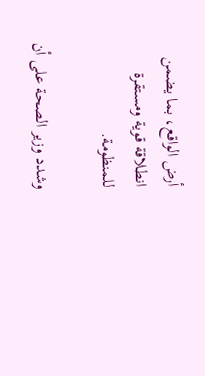أرض الواقع، بما يضمن انطلاقة قوية ومستقرة للمنظومة.

وشدد وزير الصحة على أن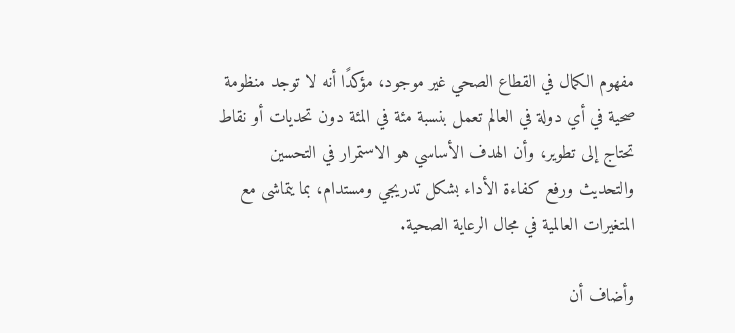مفهوم الكمال في القطاع الصحي غير موجود، مؤكدًا أنه لا توجد منظومة صحية في أي دولة في العالم تعمل بنسبة مئة في المئة دون تحديات أو نقاط تحتاج إلى تطوير، وأن الهدف الأساسي هو الاستمرار في التحسين والتحديث ورفع كفاءة الأداء بشكل تدريجي ومستدام، بما يتماشى مع المتغيرات العالمية في مجال الرعاية الصحية.

وأضاف أن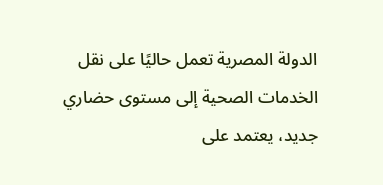الدولة المصرية تعمل حاليًا على نقل الخدمات الصحية إلى مستوى حضاري جديد، يعتمد على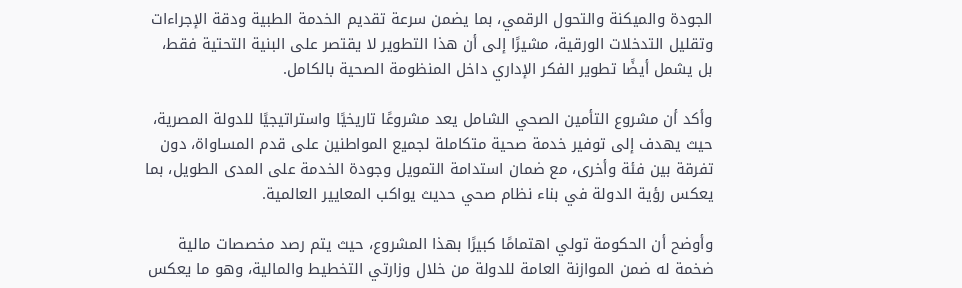الجودة والميكنة والتحول الرقمي، بما يضمن سرعة تقديم الخدمة الطبية ودقة الإجراءات وتقليل التدخلات الورقية، مشيرًا إلى أن هذا التطوير لا يقتصر على البنية التحتية فقط، بل يشمل أيضًا تطوير الفكر الإداري داخل المنظومة الصحية بالكامل.

وأكد أن مشروع التأمين الصحي الشامل يعد مشروعًا تاريخيًا واستراتيجيًا للدولة المصرية، حيث يهدف إلى توفير خدمة صحية متكاملة لجميع المواطنين على قدم المساواة، دون تفرقة بين فئة وأخرى، مع ضمان استدامة التمويل وجودة الخدمة على المدى الطويل، بما يعكس رؤية الدولة في بناء نظام صحي حديث يواكب المعايير العالمية.

وأوضح أن الحكومة تولي اهتمامًا كبيرًا بهذا المشروع، حيث يتم رصد مخصصات مالية ضخمة له ضمن الموازنة العامة للدولة من خلال وزارتي التخطيط والمالية، وهو ما يعكس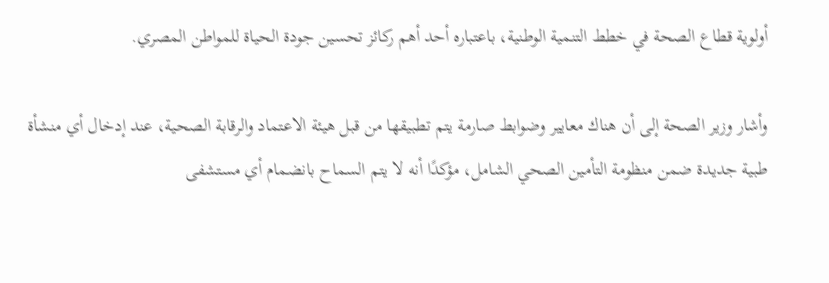أولوية قطاع الصحة في خطط التنمية الوطنية، باعتباره أحد أهم ركائز تحسين جودة الحياة للمواطن المصري.

وأشار وزير الصحة إلى أن هناك معايير وضوابط صارمة يتم تطبيقها من قبل هيئة الاعتماد والرقابة الصحية، عند إدخال أي منشأة طبية جديدة ضمن منظومة التأمين الصحي الشامل، مؤكدًا أنه لا يتم السماح بانضمام أي مستشفى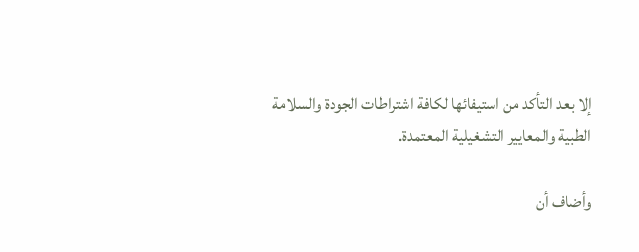إلا بعد التأكد من استيفائها لكافة اشتراطات الجودة والسلامة الطبية والمعايير التشغيلية المعتمدة.

وأضاف أن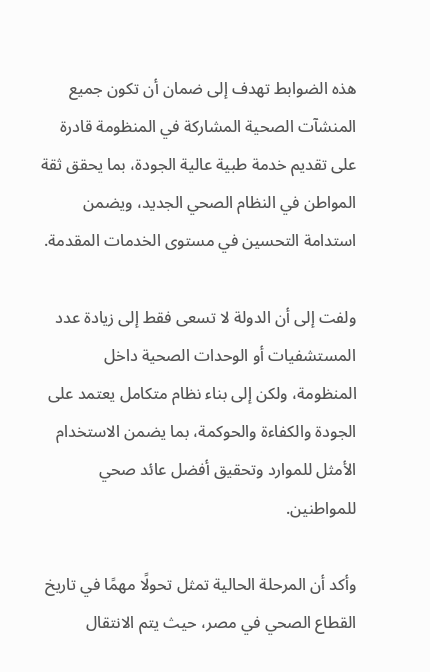هذه الضوابط تهدف إلى ضمان أن تكون جميع المنشآت الصحية المشاركة في المنظومة قادرة على تقديم خدمة طبية عالية الجودة، بما يحقق ثقة المواطن في النظام الصحي الجديد، ويضمن استدامة التحسين في مستوى الخدمات المقدمة.

ولفت إلى أن الدولة لا تسعى فقط إلى زيادة عدد المستشفيات أو الوحدات الصحية داخل المنظومة، ولكن إلى بناء نظام متكامل يعتمد على الجودة والكفاءة والحوكمة، بما يضمن الاستخدام الأمثل للموارد وتحقيق أفضل عائد صحي للمواطنين.

وأكد أن المرحلة الحالية تمثل تحولًا مهمًا في تاريخ القطاع الصحي في مصر، حيث يتم الانتقال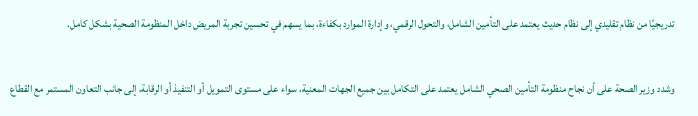تدريجيًا من نظام تقليدي إلى نظام حديث يعتمد على التأمين الشامل، والتحول الرقمي، وإدارة الموارد بكفاءة، بما يسهم في تحسين تجربة المريض داخل المنظومة الصحية بشكل كامل.

وشدد وزير الصحة على أن نجاح منظومة التأمين الصحي الشامل يعتمد على التكامل بين جميع الجهات المعنية، سواء على مستوى التمويل أو التنفيذ أو الرقابة، إلى جانب التعاون المستمر مع القطاع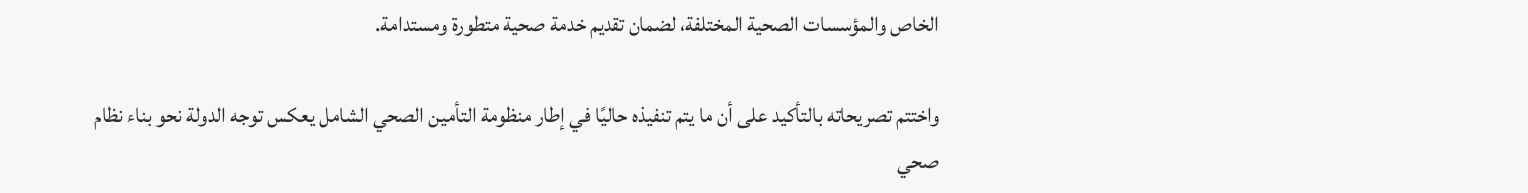الخاص والمؤسسات الصحية المختلفة، لضمان تقديم خدمة صحية متطورة ومستدامة.

واختتم تصريحاته بالتأكيد على أن ما يتم تنفيذه حاليًا في إطار منظومة التأمين الصحي الشامل يعكس توجه الدولة نحو بناء نظام صحي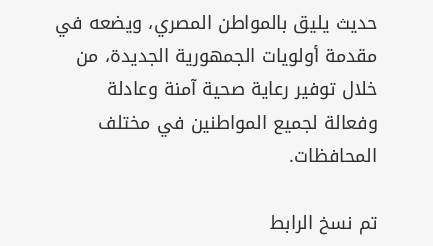حديث يليق بالمواطن المصري، ويضعه في مقدمة أولويات الجمهورية الجديدة، من خلال توفير رعاية صحية آمنة وعادلة وفعالة لجميع المواطنين في مختلف المحافظات.

تم نسخ الرابط